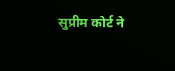सुप्रीम कोर्ट ने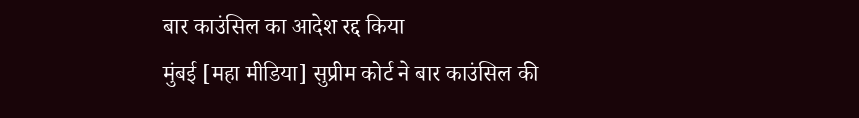बार काउंसिल का आदेश रद्द किया
मुंबई [महा मीडिया] सुप्रीम कोर्ट ने बार काउंसिल की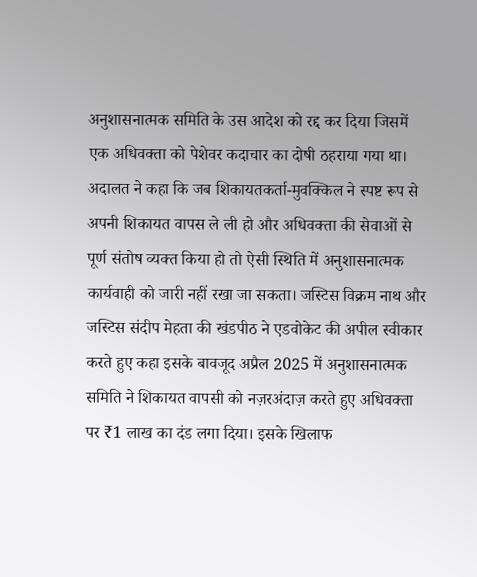अनुशासनात्मक समिति के उस आदेश को रद्द कर दिया जिसमें एक अधिवक्ता को पेशेवर कदाचार का दोषी ठहराया गया था। अदालत ने कहा कि जब शिकायतकर्ता-मुवक्किल ने स्पष्ट रूप से अपनी शिकायत वापस ले ली हो और अधिवक्ता की सेवाओं से पूर्ण संतोष व्यक्त किया हो तो ऐसी स्थिति में अनुशासनात्मक कार्यवाही को जारी नहीं रखा जा सकता। जस्टिस विक्रम नाथ और जस्टिस संदीप मेहता की खंडपीठ ने एडवोकेट की अपील स्वीकार करते हुए कहा इसके बावजूद अप्रैल 2025 में अनुशासनात्मक समिति ने शिकायत वापसी को नज़रअंदाज़ करते हुए अधिवक्ता पर ₹1 लाख का दंड लगा दिया। इसके खिलाफ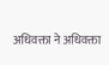अधिवक्ता ने अधिवक्ता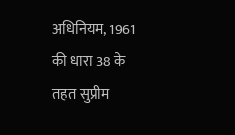अधिनियम, 1961 की धारा 38 के तहत सुप्रीम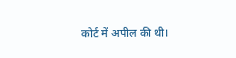कोर्ट में अपील की थी।